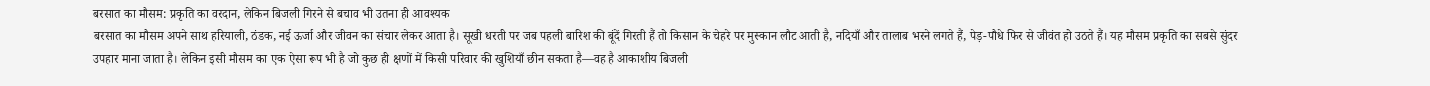बरसात का मौसम: प्रकृति का वरदान, लेकिन बिजली गिरने से बचाव भी उतना ही आवश्यक
बरसात का मौसम अपने साथ हरियाली, ठंडक, नई ऊर्जा और जीवन का संचार लेकर आता है। सूखी धरती पर जब पहली बारिश की बूंदें गिरती हैं तो किसान के चेहरे पर मुस्कान लौट आती है, नदियाँ और तालाब भरने लगते हैं, पेड़-पौधे फिर से जीवंत हो उठते हैं। यह मौसम प्रकृति का सबसे सुंदर उपहार माना जाता है। लेकिन इसी मौसम का एक ऐसा रूप भी है जो कुछ ही क्षणों में किसी परिवार की खुशियाँ छीन सकता है—वह है आकाशीय बिजली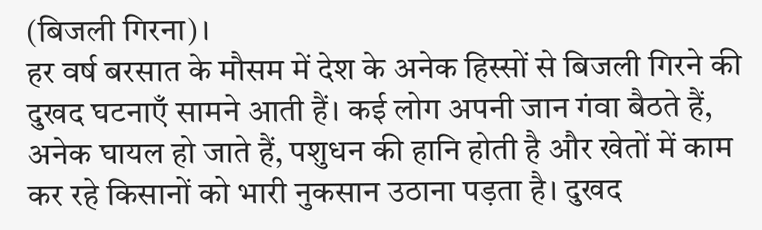(बिजली गिरना)।
हर वर्ष बरसात के मौसम में देश के अनेक हिस्सों से बिजली गिरने की दुखद घटनाएँ सामने आती हैं। कई लोग अपनी जान गंवा बैठते हैं, अनेक घायल हो जाते हैं, पशुधन की हानि होती है और खेतों में काम कर रहे किसानों को भारी नुकसान उठाना पड़ता है। दुखद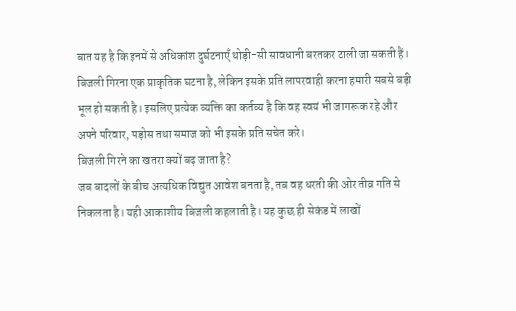बात यह है कि इनमें से अधिकांश दुर्घटनाएँ थोड़ी-सी सावधानी बरतकर टाली जा सकती हैं।
बिजली गिरना एक प्राकृतिक घटना है, लेकिन इसके प्रति लापरवाही करना हमारी सबसे बड़ी भूल हो सकती है। इसलिए प्रत्येक व्यक्ति का कर्तव्य है कि वह स्वयं भी जागरूक रहे और अपने परिवार, पड़ोस तथा समाज को भी इसके प्रति सचेत करे।
बिजली गिरने का खतरा क्यों बढ़ जाता है?
जब बादलों के बीच अत्यधिक विद्युत आवेश बनता है, तब वह धरती की ओर तीव्र गति से निकलता है। यही आकाशीय बिजली कहलाती है। यह कुछ ही सेकंड में लाखों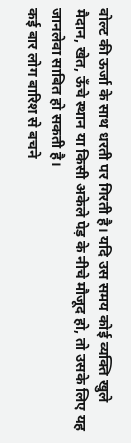वोल्ट की ऊर्जा के साथ धरती पर गिरती है। यदि उस समय कोई व्यक्ति खुले मैदान, खेत, ऊँचे स्थान या किसी अकेले पेड़ के नीचे मौजूद हो, तो उसके लिए यह जानलेवा साबित हो सकती है।
कई बार लोग बारिश से बचने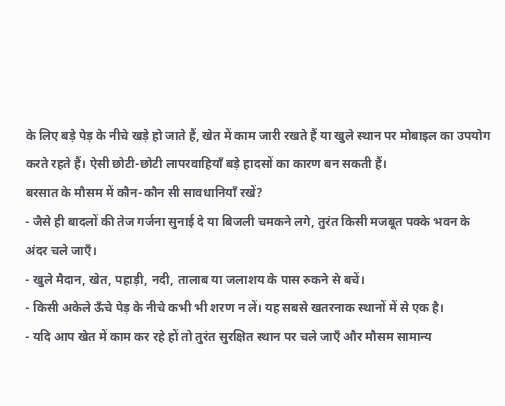के लिए बड़े पेड़ के नीचे खड़े हो जाते हैं, खेत में काम जारी रखते हैं या खुले स्थान पर मोबाइल का उपयोग करते रहते हैं। ऐसी छोटी-छोटी लापरवाहियाँ बड़े हादसों का कारण बन सकती हैं।
बरसात के मौसम में कौन-कौन सी सावधानियाँ रखें?
- जैसे ही बादलों की तेज गर्जना सुनाई दे या बिजली चमकने लगे, तुरंत किसी मजबूत पक्के भवन के अंदर चले जाएँ।
- खुले मैदान, खेत, पहाड़ी, नदी, तालाब या जलाशय के पास रुकने से बचें।
- किसी अकेले ऊँचे पेड़ के नीचे कभी भी शरण न लें। यह सबसे खतरनाक स्थानों में से एक है।
- यदि आप खेत में काम कर रहे हों तो तुरंत सुरक्षित स्थान पर चले जाएँ और मौसम सामान्य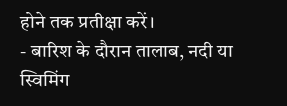होने तक प्रतीक्षा करें।
- बारिश के दौरान तालाब, नदी या स्विमिंग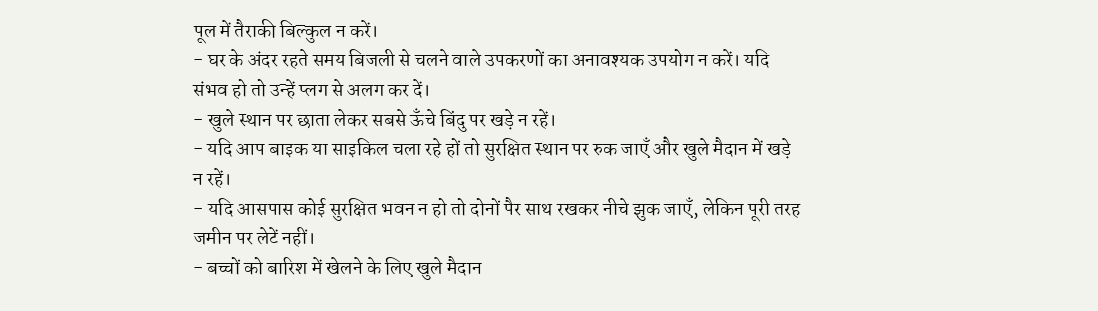पूल में तैराकी बिल्कुल न करें।
- घर के अंदर रहते समय बिजली से चलने वाले उपकरणों का अनावश्यक उपयोग न करें। यदि संभव हो तो उन्हें प्लग से अलग कर दें।
- खुले स्थान पर छाता लेकर सबसे ऊँचे बिंदु पर खड़े न रहें।
- यदि आप बाइक या साइकिल चला रहे हों तो सुरक्षित स्थान पर रुक जाएँ और खुले मैदान में खड़े न रहें।
- यदि आसपास कोई सुरक्षित भवन न हो तो दोनों पैर साथ रखकर नीचे झुक जाएँ, लेकिन पूरी तरह जमीन पर लेटें नहीं।
- बच्चों को बारिश में खेलने के लिए खुले मैदान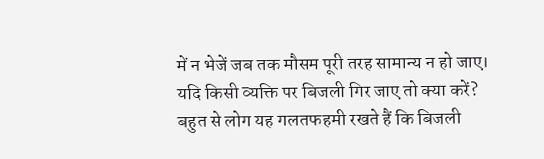में न भेजें जब तक मौसम पूरी तरह सामान्य न हो जाए।
यदि किसी व्यक्ति पर बिजली गिर जाए तो क्या करें?
बहुत से लोग यह गलतफहमी रखते हैं कि बिजली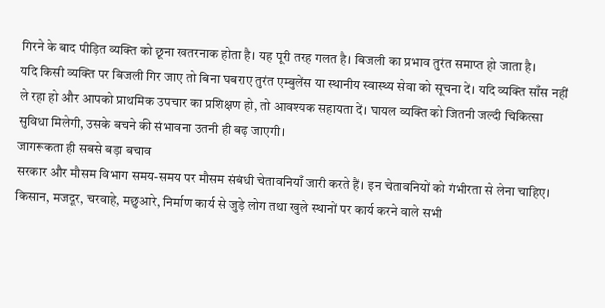गिरने के बाद पीड़ित व्यक्ति को छूना खतरनाक होता है। यह पूरी तरह गलत है। बिजली का प्रभाव तुरंत समाप्त हो जाता है।
यदि किसी व्यक्ति पर बिजली गिर जाए तो बिना घबराए तुरंत एम्बुलेंस या स्थानीय स्वास्थ्य सेवा को सूचना दें। यदि व्यक्ति साँस नहीं ले रहा हो और आपको प्राथमिक उपचार का प्रशिक्षण हो, तो आवश्यक सहायता दें। घायल व्यक्ति को जितनी जल्दी चिकित्सा सुविधा मिलेगी, उसके बचने की संभावना उतनी ही बढ़ जाएगी।
जागरूकता ही सबसे बड़ा बचाव
सरकार और मौसम विभाग समय-समय पर मौसम संबंधी चेतावनियाँ जारी करते हैं। इन चेतावनियों को गंभीरता से लेना चाहिए। किसान, मजदूर, चरवाहे, मछुआरे, निर्माण कार्य से जुड़े लोग तथा खुले स्थानों पर कार्य करने वाले सभी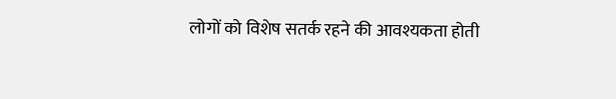लोगों को विशेष सतर्क रहने की आवश्यकता होती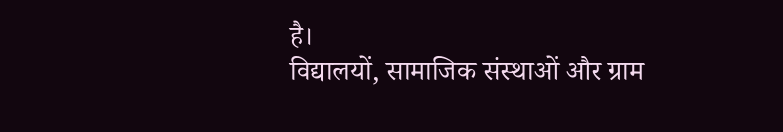है।
विद्यालयों, सामाजिक संस्थाओं और ग्राम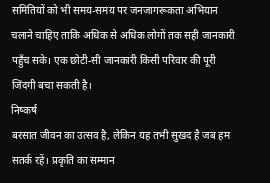समितियों को भी समय-समय पर जनजागरूकता अभियान चलाने चाहिए ताकि अधिक से अधिक लोगों तक सही जानकारी पहुँच सके। एक छोटी-सी जानकारी किसी परिवार की पूरी जिंदगी बचा सकती है।
निष्कर्ष
बरसात जीवन का उत्सव है, लेकिन यह तभी सुखद है जब हम सतर्क रहें। प्रकृति का सम्मान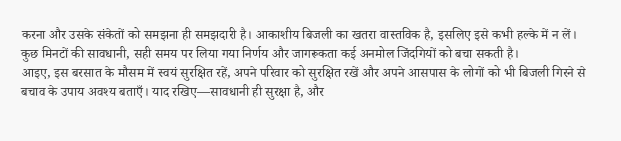करना और उसके संकेतों को समझना ही समझदारी है। आकाशीय बिजली का खतरा वास्तविक है, इसलिए इसे कभी हल्के में न लें। कुछ मिनटों की सावधानी, सही समय पर लिया गया निर्णय और जागरूकता कई अनमोल जिंदगियों को बचा सकती है।
आइए, इस बरसात के मौसम में स्वयं सुरक्षित रहें, अपने परिवार को सुरक्षित रखें और अपने आसपास के लोगों को भी बिजली गिरने से बचाव के उपाय अवश्य बताएँ। याद रखिए—सावधानी ही सुरक्षा है, और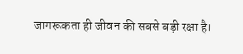जागरूकता ही जीवन की सबसे बड़ी रक्षा है।